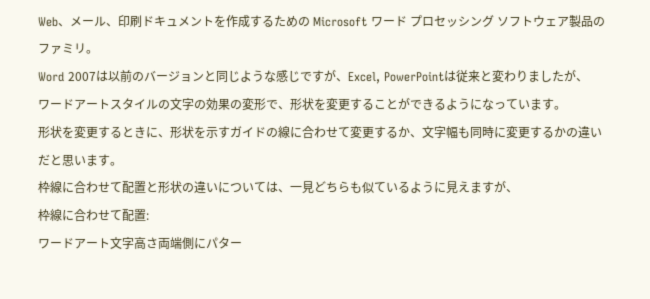Web、メール、印刷ドキュメントを作成するための Microsoft ワード プロセッシング ソフトウェア製品のファミリ。
Word 2007は以前のバージョンと同じような感じですが、Excel, PowerPointは従来と変わりましたが、
ワードアートスタイルの文字の効果の変形で、形状を変更することができるようになっています。
形状を変更するときに、形状を示すガイドの線に合わせて変更するか、文字幅も同時に変更するかの違いだと思います。
枠線に合わせて配置と形状の違いについては、一見どちらも似ているように見えますが、
枠線に合わせて配置:
ワードアート文字高さ両端側にパター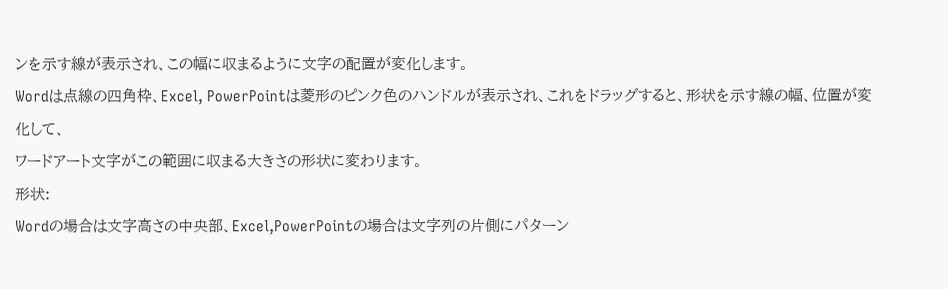ンを示す線が表示され、この幅に収まるように文字の配置が変化します。
Wordは点線の四角枠、Excel, PowerPointは菱形のピンク色のハンドルが表示され、これをドラッグすると、形状を示す線の幅、位置が変化して、
ワードアート文字がこの範囲に収まる大きさの形状に変わります。
形状:
Wordの場合は文字高さの中央部、Excel,PowerPointの場合は文字列の片側にパターン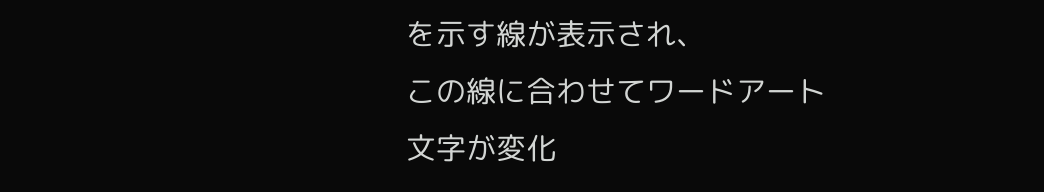を示す線が表示され、
この線に合わせてワードアート文字が変化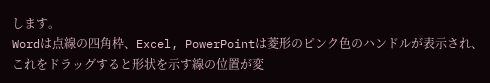します。
Wordは点線の四角枠、Excel, PowerPointは菱形のピンク色のハンドルが表示され、これをドラッグすると形状を示す線の位置が変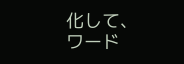化して、
ワード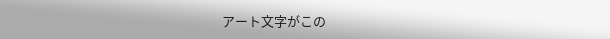アート文字がこの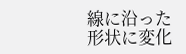線に沿った形状に変化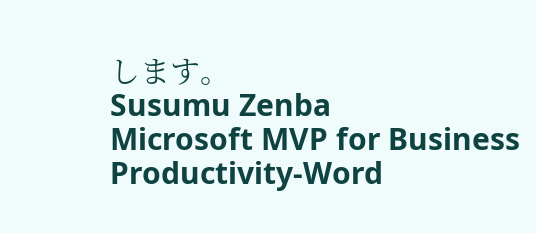します。
Susumu Zenba
Microsoft MVP for Business Productivity-Word